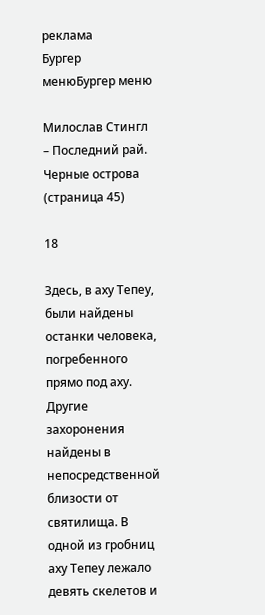реклама
Бургер менюБургер меню

Милослав Стингл – Последний рай. Черные острова (страница 45)

18

Здесь, в аху Тепеу, были найдены останки человека, погребенного прямо под аху. Другие захоронения найдены в непосредственной близости от святилища. В одной из гробниц аху Тепеу лежало девять скелетов и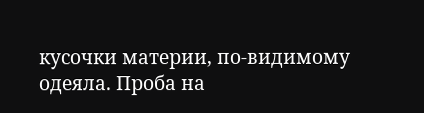кусочки материи, по-видимому одеяла. Проба на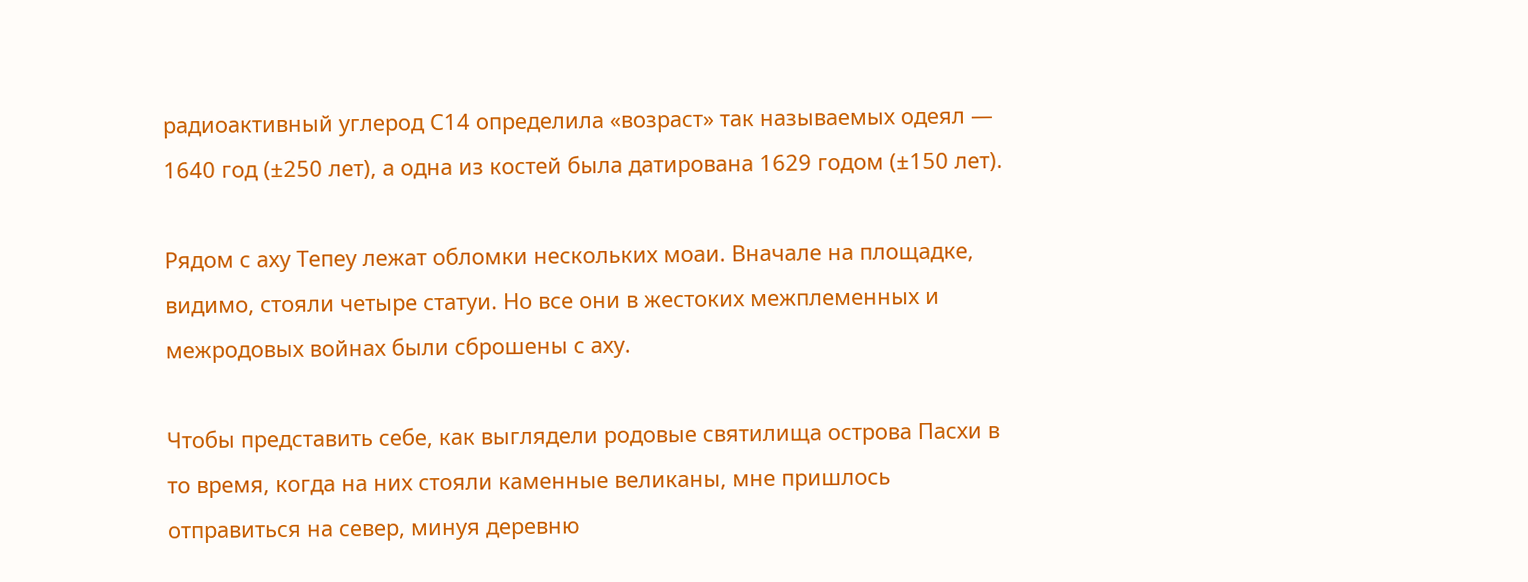радиоактивный углерод С14 определила «возраст» так называемых одеял — 1640 год (±250 лет), а одна из костей была датирована 1629 годом (±150 лет).

Рядом с аху Тепеу лежат обломки нескольких моаи. Вначале на площадке, видимо, стояли четыре статуи. Но все они в жестоких межплеменных и межродовых войнах были сброшены с аху.

Чтобы представить себе, как выглядели родовые святилища острова Пасхи в то время, когда на них стояли каменные великаны, мне пришлось отправиться на север, минуя деревню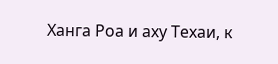Ханга Роа и аху Техаи, к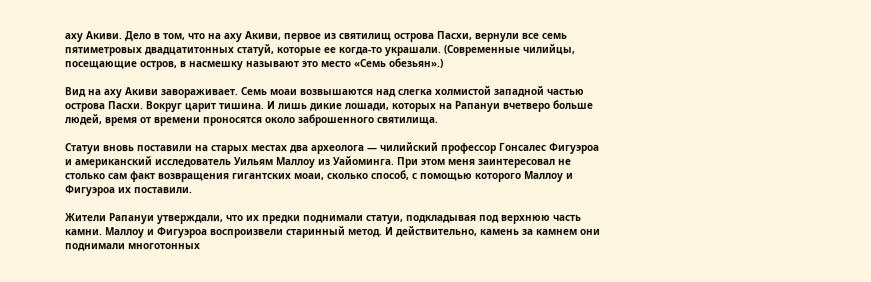аху Акиви. Дело в том, что на аху Акиви, первое из святилищ острова Пасхи, вернули все семь пятиметровых двадцатитонных статуй, которые ее когда-то украшали. (Современные чилийцы, посещающие остров, в насмешку называют это место «Семь обезьян».)

Вид на аху Акиви завораживает. Семь моаи возвышаются над слегка холмистой западной частью острова Пасхи. Вокруг царит тишина. И лишь дикие лошади, которых на Рапануи вчетверо больше людей, время от времени проносятся около заброшенного святилища.

Статуи вновь поставили на старых местах два археолога — чилийский профессор Гонсалес Фигуэроа и американский исследователь Уильям Маллоу из Уайоминга. При этом меня заинтересовал не столько сам факт возвращения гигантских моаи, сколько способ, с помощью которого Маллоу и Фигуэроа их поставили.

Жители Рапануи утверждали, что их предки поднимали статуи, подкладывая под верхнюю часть камни. Маллоу и Фигуэроа воспроизвели старинный метод. И действительно, камень за камнем они поднимали многотонных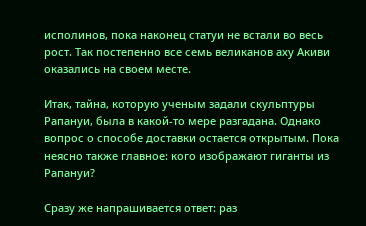исполинов, пока наконец статуи не встали во весь рост. Так постепенно все семь великанов аху Акиви оказались на своем месте.

Итак, тайна, которую ученым задали скульптуры Рапануи, была в какой-то мере разгадана. Однако вопрос о способе доставки остается открытым. Пока неясно также главное: кого изображают гиганты из Рапануи?

Сразу же напрашивается ответ: раз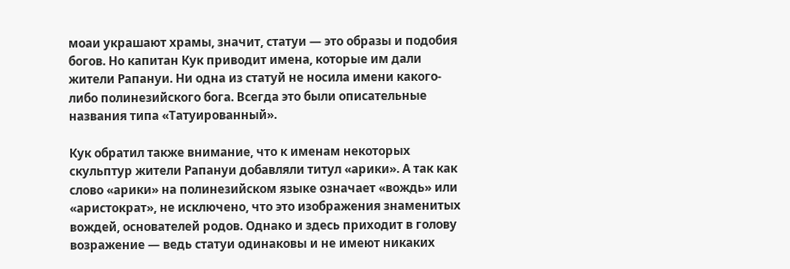моаи украшают храмы, значит, статуи — это образы и подобия богов. Но капитан Кук приводит имена, которые им дали жители Рапануи. Ни одна из статуй не носила имени какого-либо полинезийского бога. Всегда это были описательные названия типа «Татуированный».

Кук обратил также внимание, что к именам некоторых скульптур жители Рапануи добавляли титул «арики». А так как слово «арики» на полинезийском языке означает «вождь» или «аристократ», не исключено, что это изображения знаменитых вождей, основателей родов. Однако и здесь приходит в голову возражение — ведь статуи одинаковы и не имеют никаких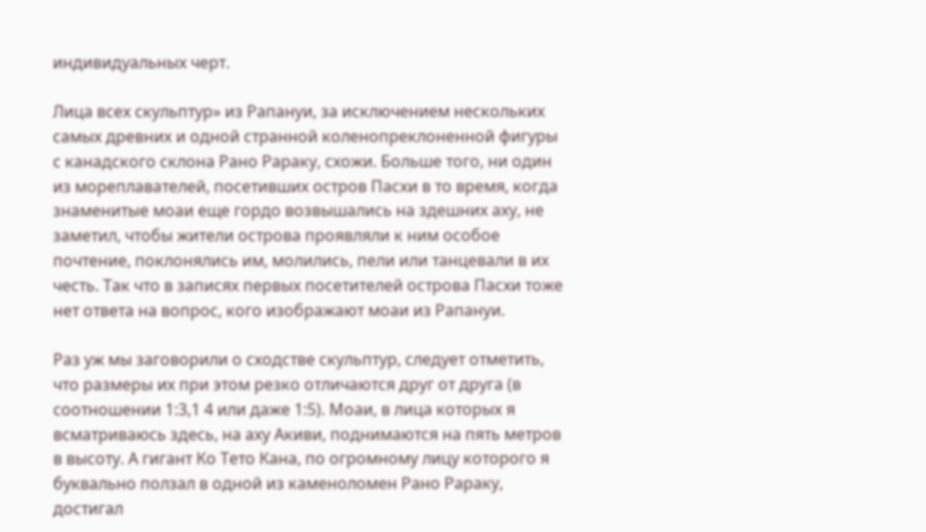индивидуальных черт.

Лица всех скульптур» из Рапануи, за исключением нескольких самых древних и одной странной коленопреклоненной фигуры с канадского склона Рано Рараку, схожи. Больше того, ни один из мореплавателей, посетивших остров Пасхи в то время, когда знаменитые моаи еще гордо возвышались на здешних аху, не заметил, чтобы жители острова проявляли к ним особое почтение, поклонялись им, молились, пели или танцевали в их честь. Так что в записях первых посетителей острова Пасхи тоже нет ответа на вопрос, кого изображают моаи из Рапануи.

Раз уж мы заговорили о сходстве скульптур, следует отметить, что размеры их при этом резко отличаются друг от друга (в соотношении 1:3,1 4 или даже 1:5). Моаи, в лица которых я всматриваюсь здесь, на аху Акиви, поднимаются на пять метров в высоту. А гигант Ко Тето Кана, по огромному лицу которого я буквально ползал в одной из каменоломен Рано Рараку, достигал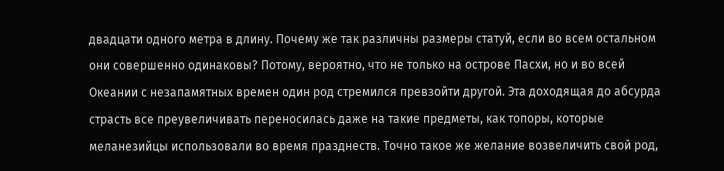двадцати одного метра в длину. Почему же так различны размеры статуй, если во всем остальном они совершенно одинаковы? Потому, вероятно, что не только на острове Пасхи, но и во всей Океании с незапамятных времен один род стремился превзойти другой. Эта доходящая до абсурда страсть все преувеличивать переносилась даже на такие предметы, как топоры, которые меланезийцы использовали во время празднеств. Точно такое же желание возвеличить свой род,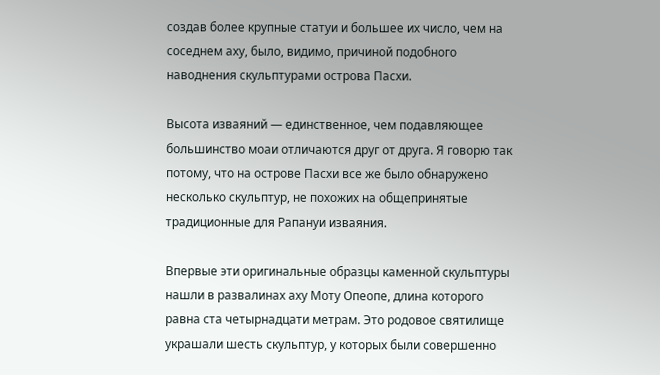создав более крупные статуи и большее их число, чем на соседнем аху, было, видимо, причиной подобного наводнения скульптурами острова Пасхи.

Высота изваяний — единственное, чем подавляющее большинство моаи отличаются друг от друга. Я говорю так потому, что на острове Пасхи все же было обнаружено несколько скульптур, не похожих на общепринятые традиционные для Рапануи изваяния.

Впервые эти оригинальные образцы каменной скульптуры нашли в развалинах аху Моту Опеопе, длина которого равна ста четырнадцати метрам. Это родовое святилище украшали шесть скульптур, у которых были совершенно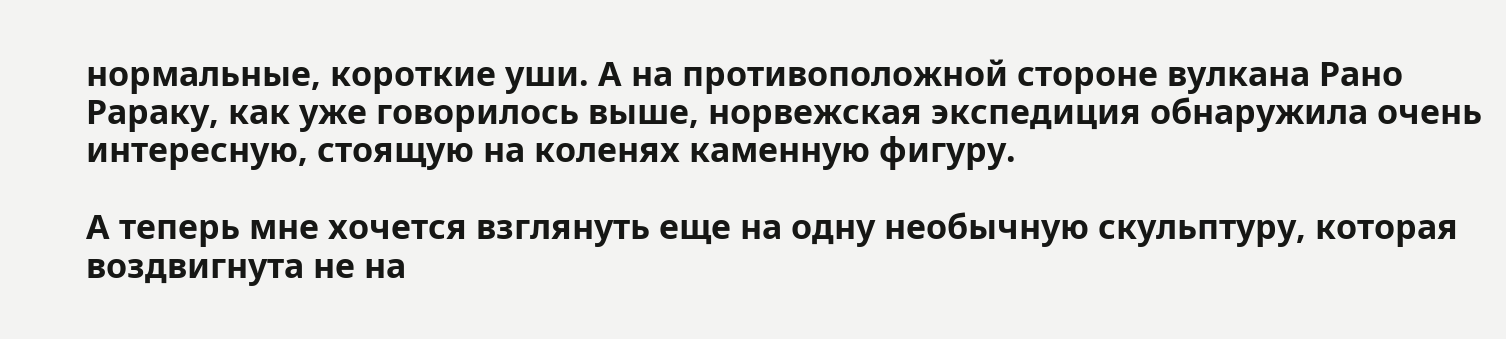нормальные, короткие уши. А на противоположной стороне вулкана Рано Рараку, как уже говорилось выше, норвежская экспедиция обнаружила очень интересную, стоящую на коленях каменную фигуру.

А теперь мне хочется взглянуть еще на одну необычную скульптуру, которая воздвигнута не на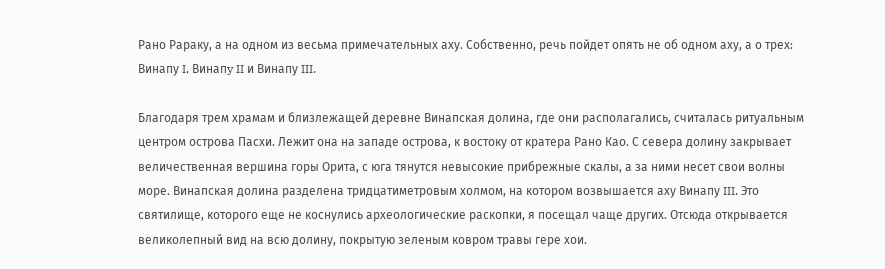Рано Рараку, а на одном из весьма примечательных аху. Собственно, речь пойдет опять не об одном аху, а о трех: Винапу I, Винaпy II и Винапу III.

Благодаря трем храмам и близлежащей деревне Винапская долина, где они располагались, считалась ритуальным центром острова Пасхи. Лежит она на западе острова, к востоку от кратера Рано Као. С севера долину закрывает величественная вершина горы Орита, с юга тянутся невысокие прибрежные скалы, а за ними несет свои волны море. Винапская долина разделена тридцатиметровым холмом, на котором возвышается аху Винапу III. Это святилище, которого еще не коснулись археологические раскопки, я посещал чаще других. Отсюда открывается великолепный вид на всю долину, покрытую зеленым ковром травы гере хои.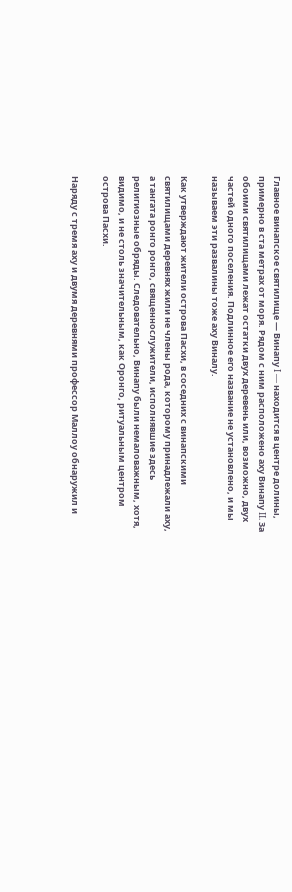Главное винапское святилище — Винапу I — находится в центре долины, примерно в ста метрах от моря. Рядом с ним расположено аху Винапу II. За обоими святилищами лежат остатки двух деревень или, возможно, двух частей одного поселения. Подлинное его название не установлено, и мы называем эти развалины тоже аху Виналу.

Как утверждают жители острова Пасхи, в соседних с винапскими святилищами деревнях жили не члены рода, которому принадлежали аху, а тангата ронго ронго, священнослужители, исполнявшие здесь религиозные обряды. Следовательно, Винапу были немаловажным, хотя, видимо, и не столь значительным, как Оронго, ритуальным центром острова Пасхи.

Наряду с тремя аху и двумя деревнями профессор Маллоу обнаружил и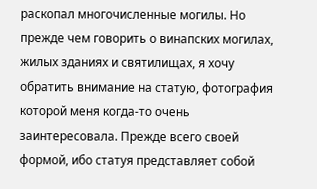раскопал многочисленные могилы. Но прежде чем говорить о винапских могилах, жилых зданиях и святилищах, я хочу обратить внимание на статую, фотография которой меня когда-то очень заинтересовала. Прежде всего своей формой, ибо статуя представляет собой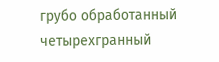грубо обработанный четырехгранный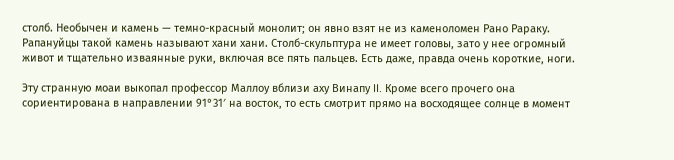столб. Необычен и камень — темно-красный монолит; он явно взят не из каменоломен Рано Рараку. Рапануйцы такой камень называют хани хани. Столб-скульптура не имеет головы, зато у нее огромный живот и тщательно изваянные руки, включая все пять пальцев. Есть даже, правда очень короткие, ноги.

Эту странную моаи выкопал профессор Маллоу вблизи аху Винапу II. Кроме всего прочего она сориентирована в направлении 91°31′ на восток, то есть смотрит прямо на восходящее солнце в момент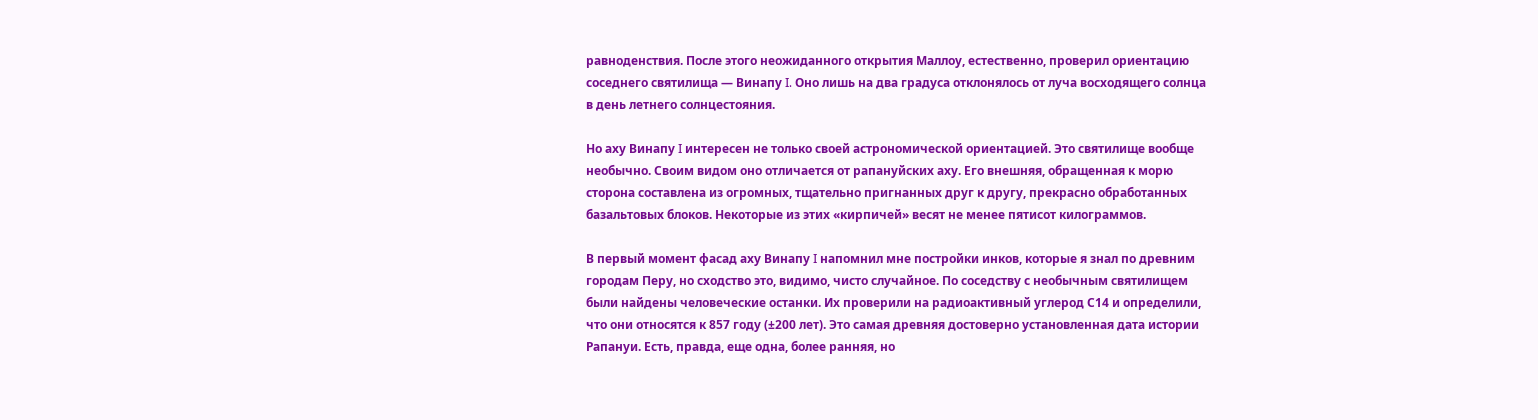равноденствия. После этого неожиданного открытия Маллоу, естественно, проверил ориентацию соседнего святилища — Винапу I. Оно лишь на два градуса отклонялось от луча восходящего солнца в день летнего солнцестояния.

Но аху Винапу I интересен не только своей астрономической ориентацией. Это святилище вообще необычно. Своим видом оно отличается от рапануйских аху. Его внешняя, обращенная к морю сторона составлена из огромных, тщательно пригнанных друг к другу, прекрасно обработанных базальтовых блоков. Некоторые из этих «кирпичей» весят не менее пятисот килограммов.

В первый момент фасад аху Винапу I напомнил мне постройки инков, которые я знал по древним городам Перу, но сходство это, видимо, чисто случайное. По соседству с необычным святилищем были найдены человеческие останки. Их проверили на радиоактивный углерод С14 и определили, что они относятся к 857 году (±200 лет). Это самая древняя достоверно установленная дата истории Рапануи. Есть, правда, еще одна, более ранняя, но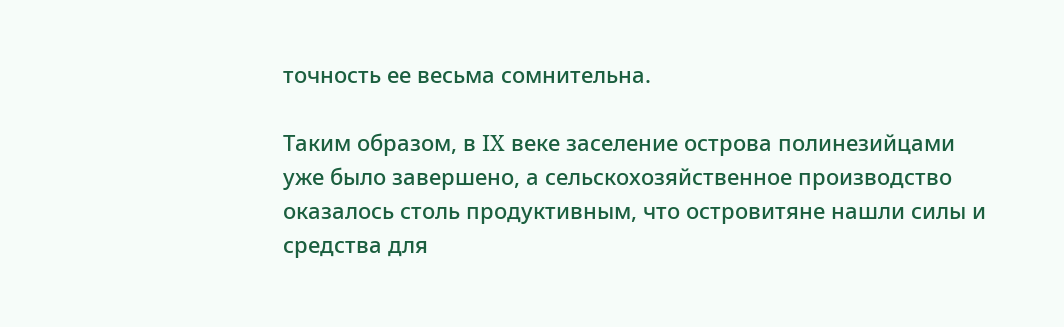точность ее весьма сомнительна.

Таким образом, в IX веке заселение острова полинезийцами уже было завершено, а сельскохозяйственное производство оказалось столь продуктивным, что островитяне нашли силы и средства для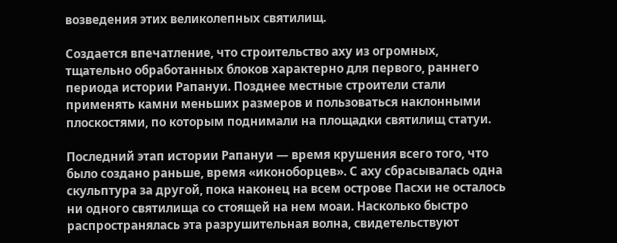возведения этих великолепных святилищ.

Создается впечатление, что строительство аху из огромных, тщательно обработанных блоков характерно для первого, раннего периода истории Рапануи. Позднее местные строители стали применять камни меньших размеров и пользоваться наклонными плоскостями, по которым поднимали на площадки святилищ статуи.

Последний этап истории Рапануи — время крушения всего того, что было создано раньше, время «иконоборцев». С аху сбрасывалась одна скульптура за другой, пока наконец на всем острове Пасхи не осталось ни одного святилища со стоящей на нем моаи. Насколько быстро распространялась эта разрушительная волна, свидетельствуют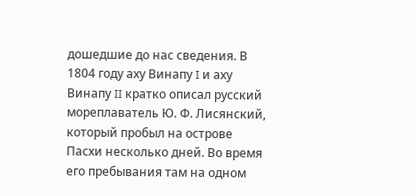дошедшие до нас сведения. В 1804 году аху Винапу I и аху Винапу II кратко описал русский мореплаватель Ю. Ф. Лисянский, который пробыл на острове Пасхи несколько дней. Во время его пребывания там на одном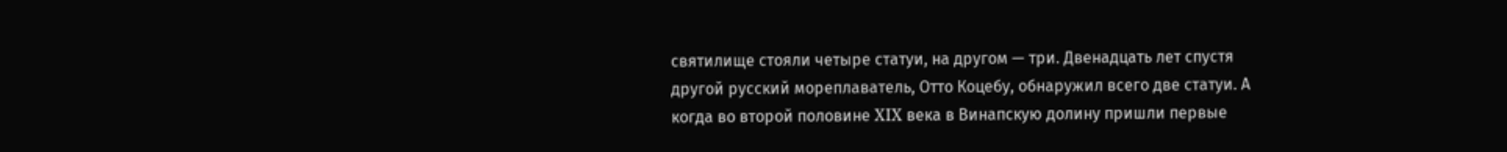святилище стояли четыре статуи, на другом — три. Двенадцать лет спустя другой русский мореплаватель, Отто Коцебу, обнаружил всего две статуи. А когда во второй половине XIX века в Винапскую долину пришли первые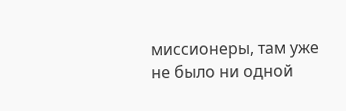миссионеры, там уже не было ни одной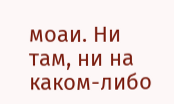моаи. Ни там, ни на каком-либо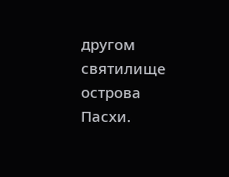другом святилище острова Пасхи.